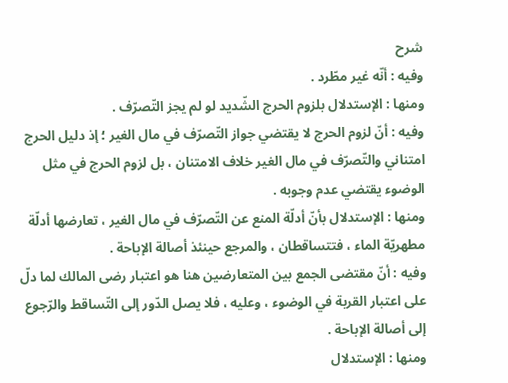شرح
وفيه : أنّه غير مطّرد .
ومنها : الإستدلال بلزوم الحرج الشّديد لو لم يجز التّصرّف .
وفيه : أنّ لزوم الحرج لا يقتضي جواز التّصرّف في مال الغير ؛ إذ دليل الحرج امتناني والتّصرّف في مال الغير خلاف الامتنان ، بل لزوم الحرج في مثل الوضوء يقتضي عدم وجوبه .
ومنها : الإستدلال بأنّ أدلّة المنع عن التّصرّف في مال الغير ، تعارضها أدلّة مطهريّة الماء ، فتتساقطان ، والمرجع حينئذ أصالة الإباحة .
وفيه : أنّ مقتضى الجمع بين المتعارضين هنا هو اعتبار رضى المالك لما دلّ على اعتبار القربة في الوضوء ، وعليه ، فلا يصل الدّور إلى التّساقط والرّجوع إلى أصالة الإباحة .
ومنها : الإستدلال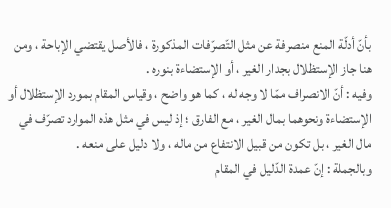بأنّ أدلّة المنع منصرفة عن مثل التّصرّفات المذكورة ، فالأصل يقتضي الإباحة ، ومن هنا جاز الإستظلال بجدار الغير ، أو الإستضاءة بنوره .
وفيه : أنّ الانصراف ممّا لا وجه له ، كما هو واضح ، وقياس المقام بمورد الإستظلال أو الإستضاءة ونحوهما بمال الغير ، مع الفارق ؛ إذ ليس في مثل هذه الموارد تصرّف في مال الغير ، بل تكون من قبيل الانتفاع من ماله ، ولا دليل على منعه .
وبالجملة : إنّ عمدة الدّليل في المقام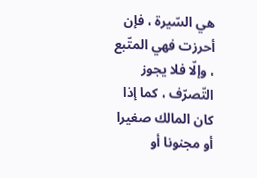هي السّيرة ، فإن أحرزت فهي المتّبع ، وإلّا فلا يجوز التّصرّف ، كما إذا كان المالك صغيرا أو مجنونا أو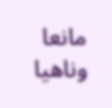مانعا وناهيا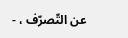عن التّصرّف ، -